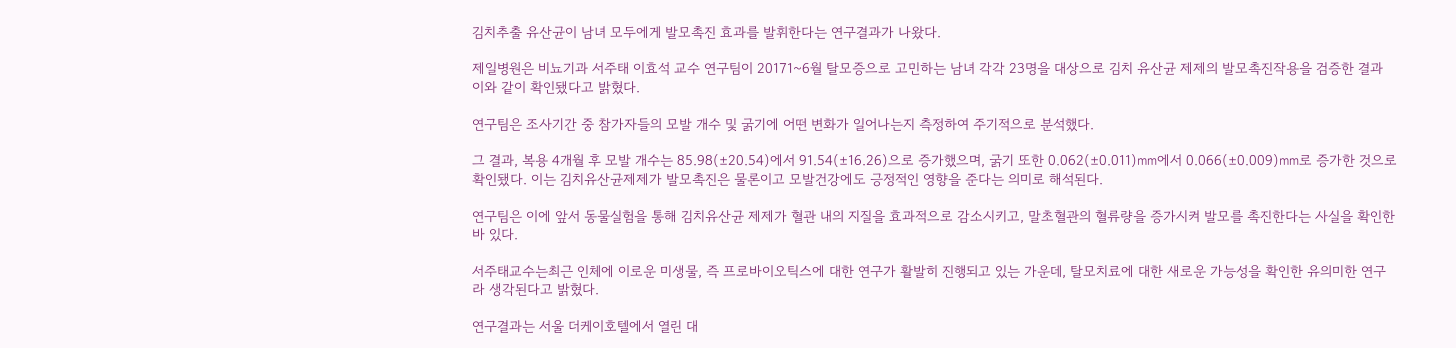김치추출 유산균이 남녀 모두에게 발모촉진 효과를 발휘한다는 연구결과가 나왔다.

제일병원은 비뇨기과 서주태 이효석 교수 연구팀이 20171~6월 탈모증으로 고민하는 남녀 각각 23명을 대상으로 김치 유산균 제제의 발모촉진작용을 검증한 결과 이와 같이 확인됐다고 밝혔다.

연구팀은 조사기간 중 참가자들의 모발 개수 및 굵기에 어떤 변화가 일어나는지 측정하여 주기적으로 분석했다.

그 결과, 복용 4개월 후 모발 개수는 85.98(±20.54)에서 91.54(±16.26)으로 증가했으며, 굵기 또한 0.062(±0.011)㎜에서 0.066(±0.009)㎜로 증가한 것으로 확인됐다. 이는 김치유산균제제가 발모촉진은 물론이고 모발건강에도 긍정적인 영향을 준다는 의미로 해석된다.

연구팀은 이에 앞서 동물실험을 통해 김치유산균 제제가 혈관 내의 지질을 효과적으로 감소시키고, 말초혈관의 혈류량을 증가시켜 발모를 촉진한다는 사실을 확인한 바 있다.

서주태교수는최근 인체에 이로운 미생물, 즉 프로바이오틱스에 대한 연구가 활발히 진행되고 있는 가운데, 탈모치료에 대한 새로운 가능성을 확인한 유의미한 연구라 생각된다고 밝혔다.

연구결과는 서울 더케이호텔에서 열린 대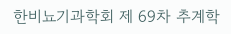한비뇨기과학회 제 69차 추계학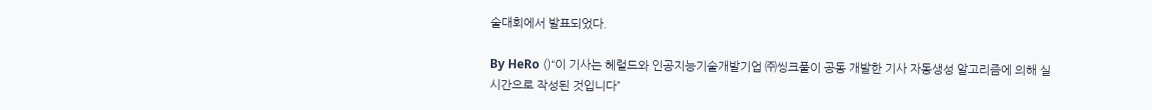술대회에서 발표되었다.

By HeRo ()“이 기사는 헤럴드와 인공지능기술개발기업 ㈜씽크풀이 공동 개발한 기사 자동생성 알고리즘에 의해 실시간으로 작성된 것입니다”